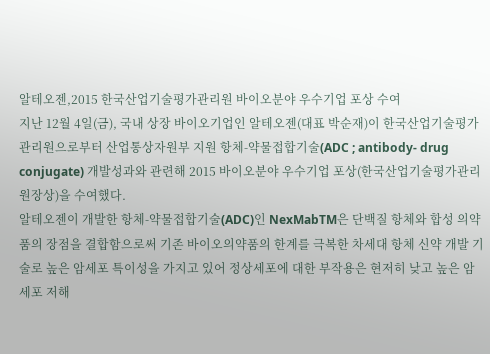알테오젠,2015 한국산업기술평가관리원 바이오분야 우수기업 포상 수여
지난 12월 4일(금), 국내 상장 바이오기업인 알테오젠(대표 박순재)이 한국산업기술평가관리원으로부터 산업통상자원부 지원 항체-약물접합기술(ADC ; antibody- drug conjugate) 개발성과와 관련해 2015 바이오분야 우수기업 포상(한국산업기술평가관리원장상)을 수여했다.
알테오젠이 개발한 항체-약물접합기술(ADC)인 NexMabTM은 단백질 항체와 합성 의약품의 장점을 결합함으로써 기존 바이오의약품의 한계를 극복한 차세대 항체 신약 개발 기술로 높은 암세포 특이성을 가지고 있어 정상세포에 대한 부작용은 현저히 낮고 높은 암세포 저해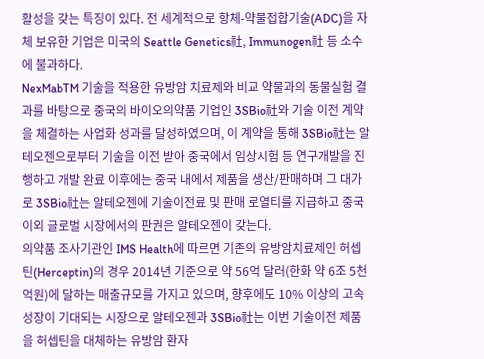활성을 갖는 특징이 있다. 전 세계적으로 항체-약물접합기술(ADC)을 자체 보유한 기업은 미국의 Seattle Genetics社, Immunogen社 등 소수에 불과하다.
NexMabTM 기술을 적용한 유방암 치료제와 비교 약물과의 동물실험 결과를 바탕으로 중국의 바이오의약품 기업인 3SBio社와 기술 이전 계약을 체결하는 사업화 성과를 달성하였으며, 이 계약을 통해 3SBio社는 알테오젠으로부터 기술을 이전 받아 중국에서 임상시험 등 연구개발을 진행하고 개발 완료 이후에는 중국 내에서 제품을 생산/판매하며 그 대가로 3SBio社는 알테오젠에 기술이전료 및 판매 로열티를 지급하고 중국 이외 글로벌 시장에서의 판권은 알테오젠이 갖는다.
의약품 조사기관인 IMS Health에 따르면 기존의 유방암치료제인 허셉틴(Herceptin)의 경우 2014년 기준으로 약 56억 달러(한화 약 6조 5천억원)에 달하는 매출규모를 가지고 있으며, 향후에도 10% 이상의 고속성장이 기대되는 시장으로 알테오젠과 3SBio社는 이번 기술이전 제품을 허셉틴을 대체하는 유방암 환자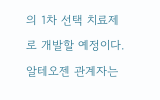의 1차 선택 치료제로 개발할 예정이다.
알테오젠 관계자는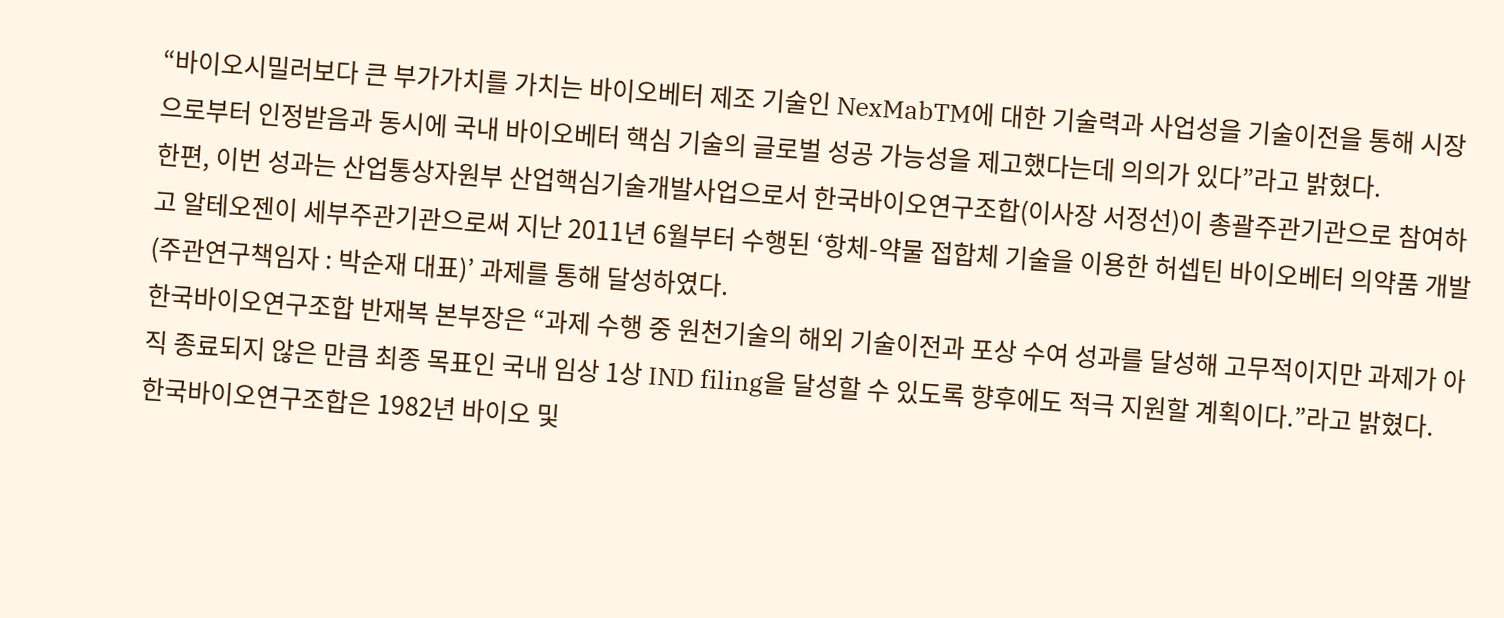“바이오시밀러보다 큰 부가가치를 가치는 바이오베터 제조 기술인 NexMabTM에 대한 기술력과 사업성을 기술이전을 통해 시장으로부터 인정받음과 동시에 국내 바이오베터 핵심 기술의 글로벌 성공 가능성을 제고했다는데 의의가 있다”라고 밝혔다.
한편, 이번 성과는 산업통상자원부 산업핵심기술개발사업으로서 한국바이오연구조합(이사장 서정선)이 총괄주관기관으로 참여하고 알테오젠이 세부주관기관으로써 지난 2011년 6월부터 수행된 ‘항체-약물 접합체 기술을 이용한 허셉틴 바이오베터 의약품 개발(주관연구책임자 : 박순재 대표)’ 과제를 통해 달성하였다.
한국바이오연구조합 반재복 본부장은 “과제 수행 중 원천기술의 해외 기술이전과 포상 수여 성과를 달성해 고무적이지만 과제가 아직 종료되지 않은 만큼 최종 목표인 국내 임상 1상 IND filing을 달성할 수 있도록 향후에도 적극 지원할 계획이다.”라고 밝혔다.
한국바이오연구조합은 1982년 바이오 및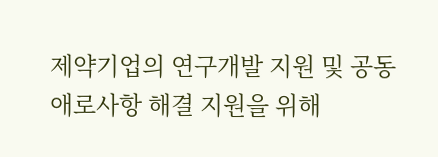제약기업의 연구개발 지원 및 공동 애로사항 해결 지원을 위해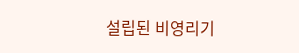설립된 비영리기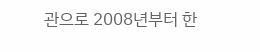관으로 2008년부터 한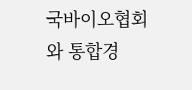국바이오협회와 통합경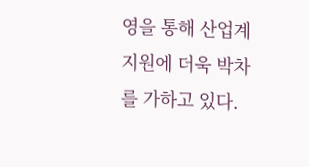영을 통해 산업계 지원에 더욱 박차를 가하고 있다.